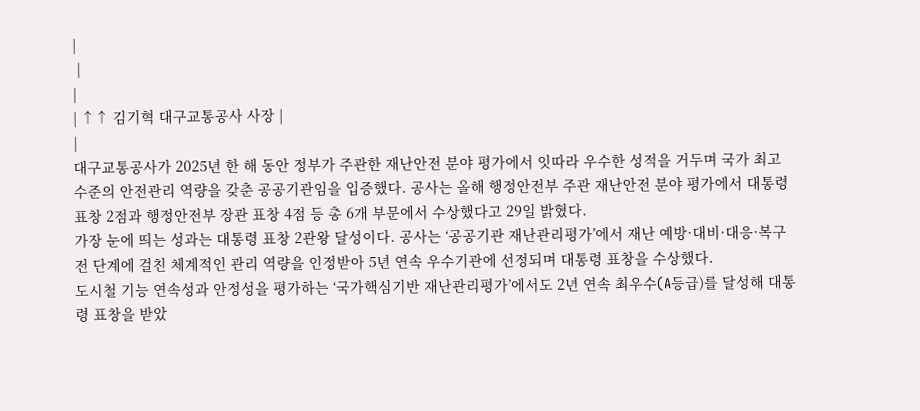|
 |
|
| ↑↑ 김기혁 대구교통공사 사장 |
|
대구교통공사가 2025년 한 해 동안 정부가 주관한 재난안전 분야 평가에서 잇따라 우수한 성적을 거두며 국가 최고 수준의 안전관리 역량을 갖춘 공공기관임을 입증했다. 공사는 올해 행정안전부 주관 재난안전 분야 평가에서 대통령 표창 2점과 행정안전부 장관 표창 4점 등 총 6개 부문에서 수상했다고 29일 밝혔다.
가장 눈에 띄는 성과는 대통령 표창 2관왕 달성이다. 공사는 ‘공공기관 재난관리평가’에서 재난 예방·대비·대응·복구 전 단계에 걸친 체계적인 관리 역량을 인정받아 5년 연속 우수기관에 선정되며 대통령 표창을 수상했다.
도시철 기능 연속성과 안정성을 평가하는 ‘국가핵심기반 재난관리평가’에서도 2년 연속 최우수(A등급)를 달성해 대통령 표창을 받았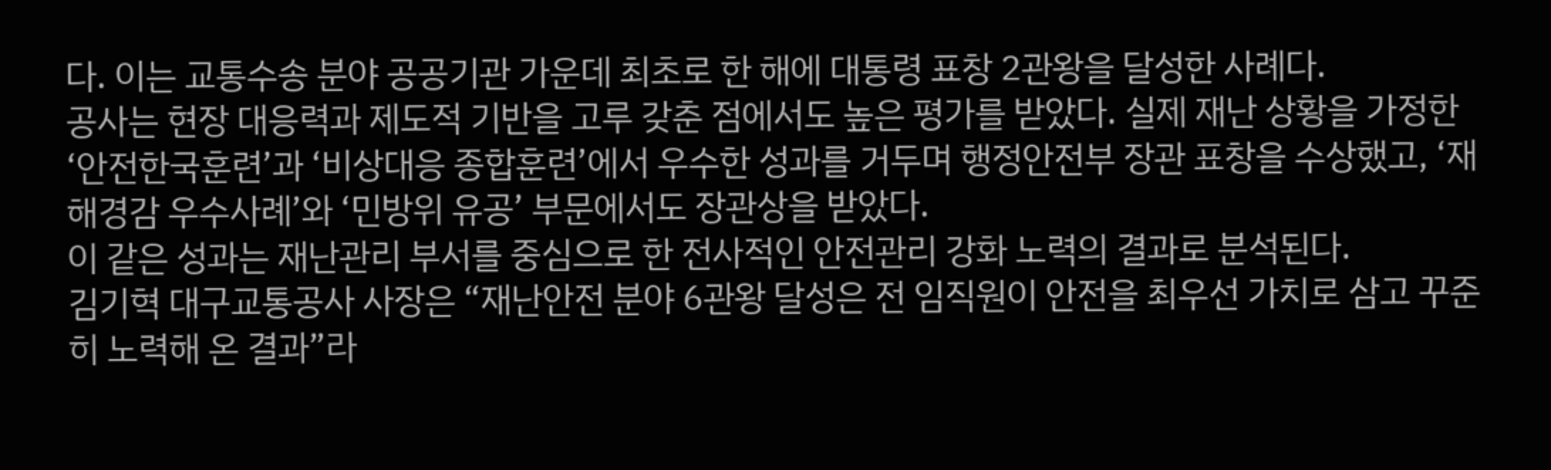다. 이는 교통수송 분야 공공기관 가운데 최초로 한 해에 대통령 표창 2관왕을 달성한 사례다.
공사는 현장 대응력과 제도적 기반을 고루 갖춘 점에서도 높은 평가를 받았다. 실제 재난 상황을 가정한 ‘안전한국훈련’과 ‘비상대응 종합훈련’에서 우수한 성과를 거두며 행정안전부 장관 표창을 수상했고, ‘재해경감 우수사례’와 ‘민방위 유공’ 부문에서도 장관상을 받았다.
이 같은 성과는 재난관리 부서를 중심으로 한 전사적인 안전관리 강화 노력의 결과로 분석된다.
김기혁 대구교통공사 사장은 “재난안전 분야 6관왕 달성은 전 임직원이 안전을 최우선 가치로 삼고 꾸준히 노력해 온 결과”라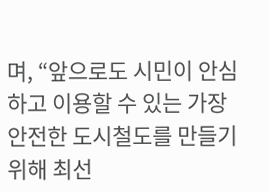며, “앞으로도 시민이 안심하고 이용할 수 있는 가장 안전한 도시철도를 만들기 위해 최선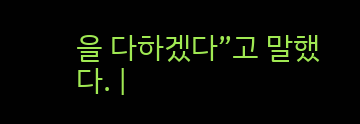을 다하겠다”고 말했다. |